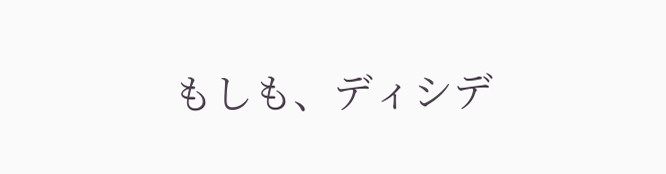もしも、ディシデ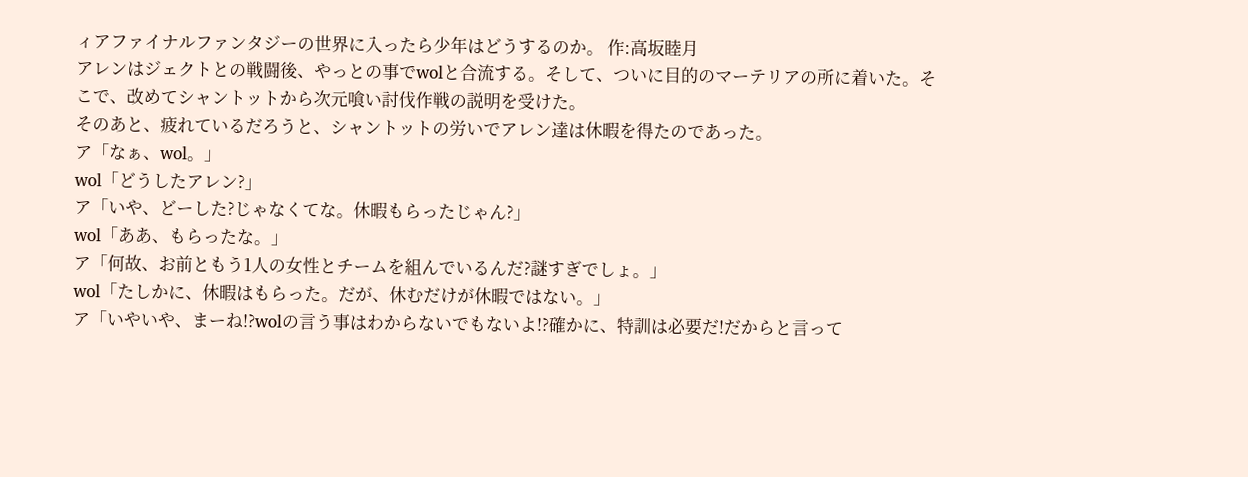ィアファイナルファンタジーの世界に入ったら少年はどうするのか。 作:高坂睦月
アレンはジェクトとの戦闘後、やっとの事でwolと合流する。そして、ついに目的のマーテリアの所に着いた。そこで、改めてシャントットから次元喰い討伐作戦の説明を受けた。
そのあと、疲れているだろうと、シャントットの労いでアレン達は休暇を得たのであった。
ア「なぁ、wol。」
wol「どうしたアレン?」
ア「いや、どーした?じゃなくてな。休暇もらったじゃん?」
wol「ああ、もらったな。」
ア「何故、お前ともう1人の女性とチームを組んでいるんだ?謎すぎでしょ。」
wol「たしかに、休暇はもらった。だが、休むだけが休暇ではない。」
ア「いやいや、まーね!?wolの言う事はわからないでもないよ!?確かに、特訓は必要だ!だからと言って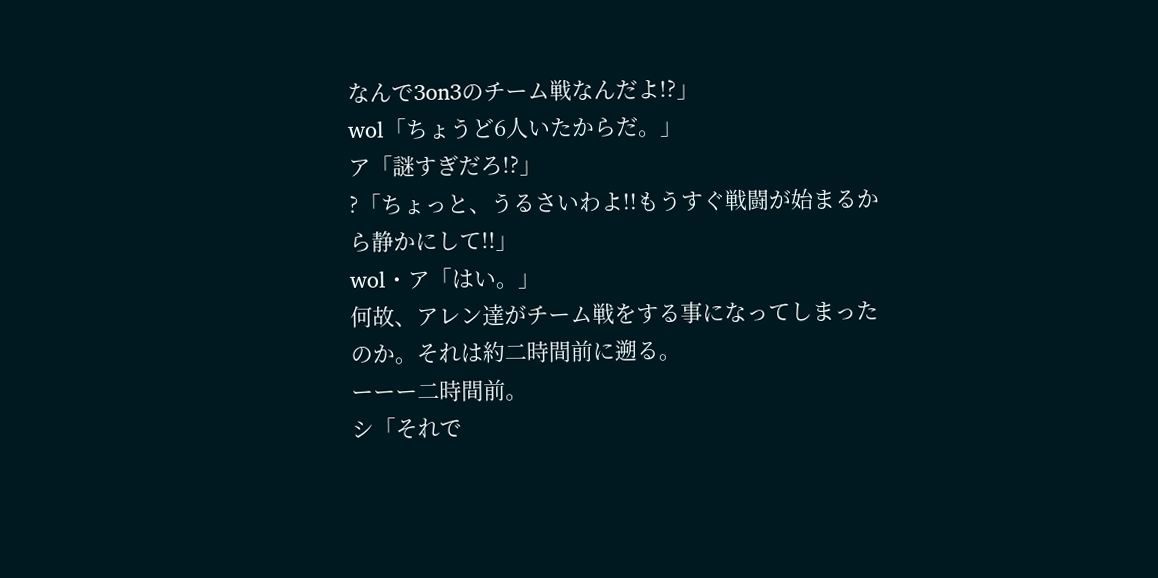なんで3on3のチーム戦なんだよ!?」
wol「ちょうど6人いたからだ。」
ア「謎すぎだろ!?」
?「ちょっと、うるさいわよ!!もうすぐ戦闘が始まるから静かにして!!」
wol・ア「はい。」
何故、アレン達がチーム戦をする事になってしまったのか。それは約二時間前に遡る。
ーーー二時間前。
シ「それで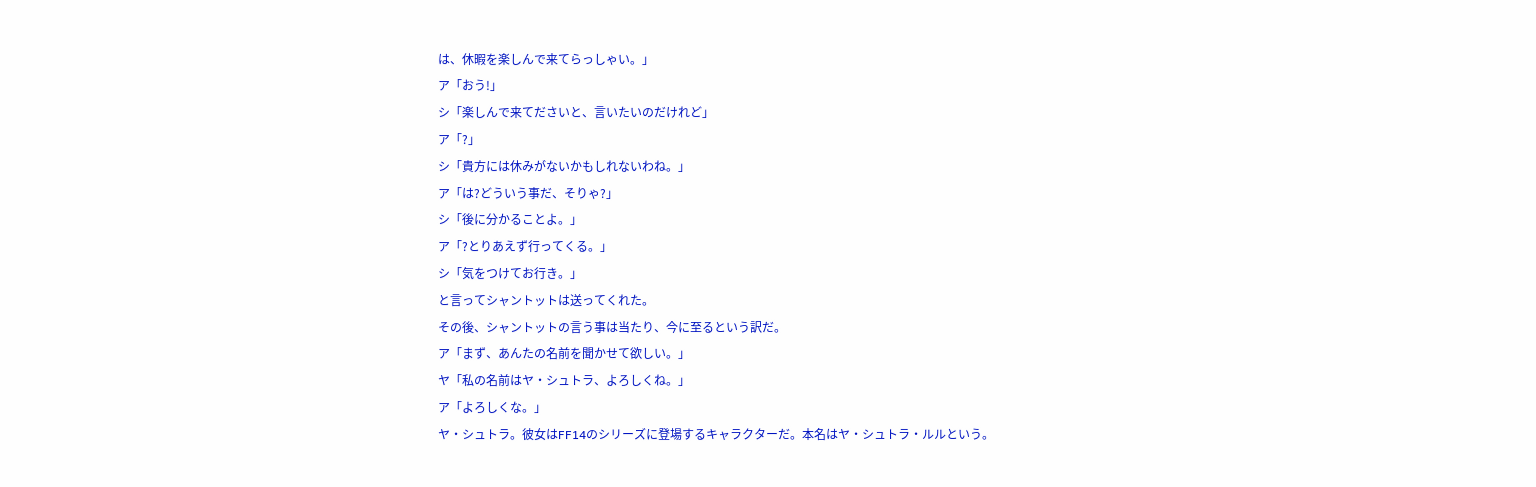は、休暇を楽しんで来てらっしゃい。」
ア「おう!」
シ「楽しんで来てださいと、言いたいのだけれど」
ア「?」
シ「貴方には休みがないかもしれないわね。」
ア「は?どういう事だ、そりゃ?」
シ「後に分かることよ。」
ア「?とりあえず行ってくる。」
シ「気をつけてお行き。」
と言ってシャントットは送ってくれた。
その後、シャントットの言う事は当たり、今に至るという訳だ。
ア「まず、あんたの名前を聞かせて欲しい。」
ヤ「私の名前はヤ・シュトラ、よろしくね。」
ア「よろしくな。」
ヤ・シュトラ。彼女はFF14のシリーズに登場するキャラクターだ。本名はヤ・シュトラ・ルルという。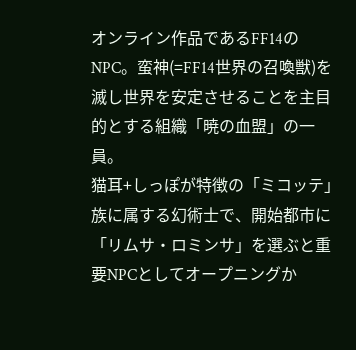オンライン作品であるFF14のNPC。蛮神(=FF14世界の召喚獣)を滅し世界を安定させることを主目的とする組織「暁の血盟」の一員。
猫耳+しっぽが特徴の「ミコッテ」族に属する幻術士で、開始都市に「リムサ・ロミンサ」を選ぶと重要NPCとしてオープニングか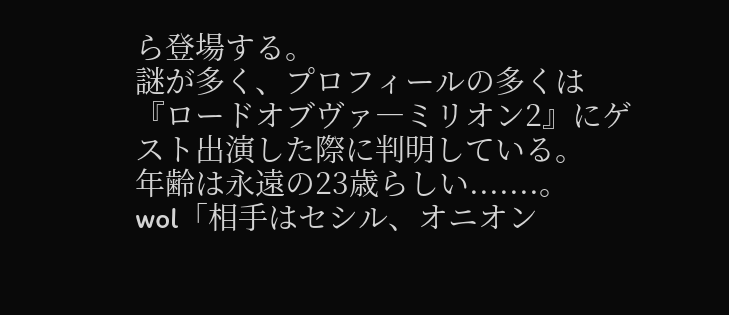ら登場する。
謎が多く、プロフィールの多くは『ロードオブヴァ―ミリオン2』にゲスト出演した際に判明している。
年齢は永遠の23歳らしい.......。
wol「相手はセシル、オニオン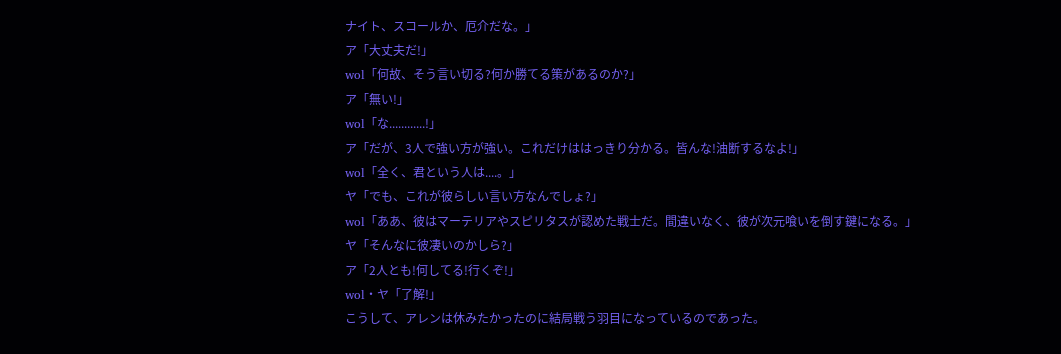ナイト、スコールか、厄介だな。」
ア「大丈夫だ!」
wol「何故、そう言い切る?何か勝てる策があるのか?」
ア「無い!」
wol「な............!」
ア「だが、3人で強い方が強い。これだけははっきり分かる。皆んな!油断するなよ!」
wol「全く、君という人は....。」
ヤ「でも、これが彼らしい言い方なんでしょ?」
wol「ああ、彼はマーテリアやスピリタスが認めた戦士だ。間違いなく、彼が次元喰いを倒す鍵になる。」
ヤ「そんなに彼凄いのかしら?」
ア「2人とも!何してる!行くぞ!」
wol・ヤ「了解!」
こうして、アレンは休みたかったのに結局戦う羽目になっているのであった。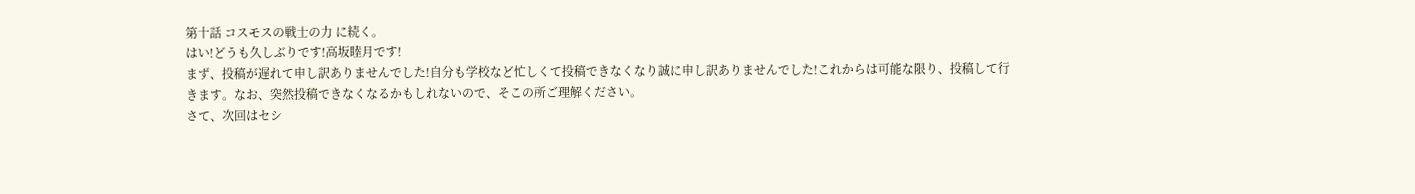第十話 コスモスの戦士の力 に続く。
はい!どうも久しぶりです!高坂睦月です!
まず、投稿が遅れて申し訳ありませんでした!自分も学校など忙しくて投稿できなくなり誠に申し訳ありませんでした!これからは可能な限り、投稿して行きます。なお、突然投稿できなくなるかもしれないので、そこの所ご理解ください。
さて、次回はセシ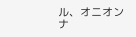ル、オニオンナ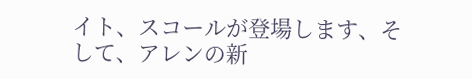イト、スコールが登場します、そして、アレンの新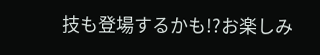技も登場するかも!?お楽しみ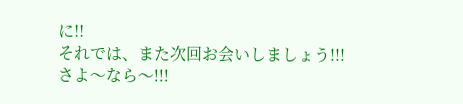に!!
それでは、また次回お会いしましょう!!!
さよ〜なら〜!!!